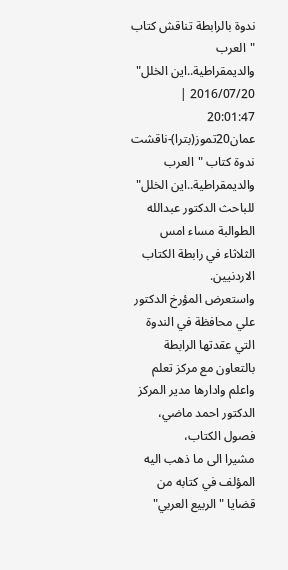ندوة بالرابطة تناقش كتاب "العرب والديمقراطية..اين الخلل"
2016/07/20 | 20:01:47
عمان20تموز(بترا)-ناقشت ندوة كتاب "العرب والديمقراطية..اين الخلل" للباحث الدكتور عبدالله الطوالبة مساء امس الثلاثاء في رابطة الكتاب الاردنيين.
واستعرض المؤرخ الدكتور علي محافظة في الندوة التي عقدتها الرابطة بالتعاون مع مركز تعلم واعلم وادارها مدير المركز الدكتور احمد ماضي، فصول الكتاب،
مشيرا الى ما ذهب اليه المؤلف في كتابه من قضايا "الربيع العربي"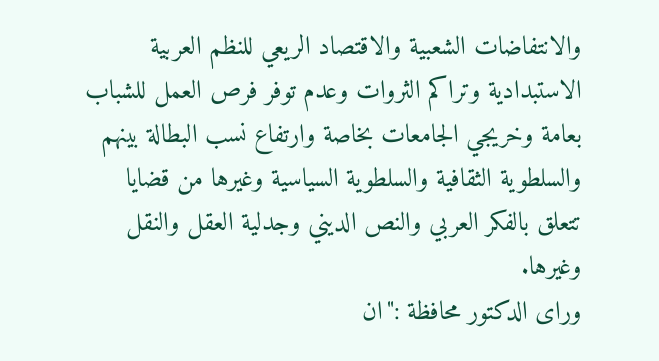والانتفاضات الشعبية والاقتصاد الريعي للنظم العربية الاستبدادية وتراكم الثروات وعدم توفر فرص العمل للشباب بعامة وخريجي الجامعات بخاصة وارتفاع نسب البطالة بينهم والسلطوية الثقافية والسلطوية السياسية وغيرها من قضايا تتعلق بالفكر العربي والنص الديني وجدلية العقل والنقل وغيرها.
وراى الدكتور محافظة :"ان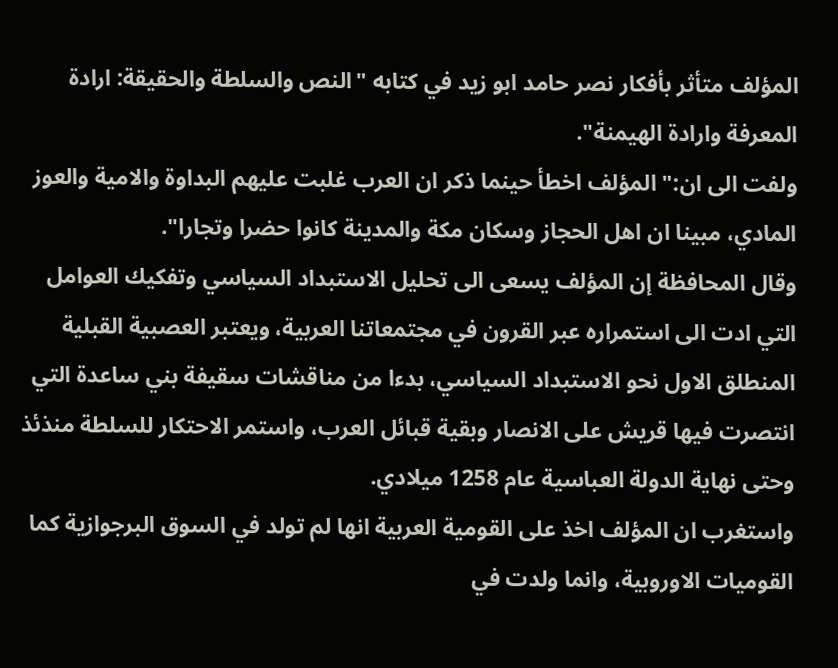المؤلف متأثر بأفكار نصر حامد ابو زيد في كتابه "النص والسلطة والحقيقة: ارادة المعرفة وارادة الهيمنة".
ولفت الى ان:" المؤلف اخطأ حينما ذكر ان العرب غلبت عليهم البداوة والامية والعوز المادي، مبينا ان اهل الحجاز وسكان مكة والمدينة كانوا حضرا وتجارا".
وقال المحافظة إن المؤلف يسعى الى تحليل الاستبداد السياسي وتفكيك العوامل التي ادت الى استمراره عبر القرون في مجتمعاتنا العربية، ويعتبر العصبية القبلية المنطلق الاول نحو الاستبداد السياسي، بدءا من مناقشات سقيفة بني ساعدة التي انتصرت فيها قريش على الانصار وبقية قبائل العرب، واستمر الاحتكار للسلطة منذئذ وحتى نهاية الدولة العباسية عام 1258 ميلادي.
واستغرب ان المؤلف اخذ على القومية العربية انها لم تولد في السوق البرجوازية كما القوميات الاوروبية، وانما ولدت في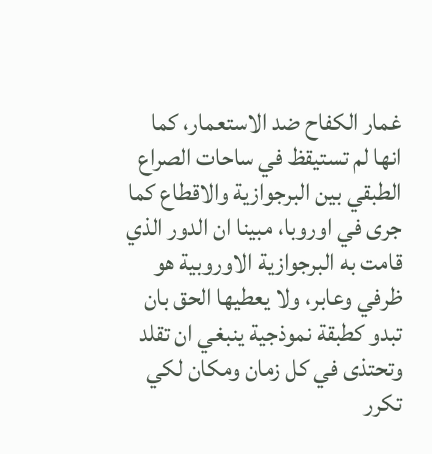غمار الكفاح ضد الاستعمار، كما انها لم تستيقظ في ساحات الصراع الطبقي بين البرجوازية والاقطاع كما جرى في اوروبا، مبينا ان الدور الذي قامت به البرجوازية الاوروبية هو ظرفي وعابر، ولا يعطيها الحق بان تبدو كطبقة نموذجية ينبغي ان تقلد وتحتذى في كل زمان ومكان لكي تكرر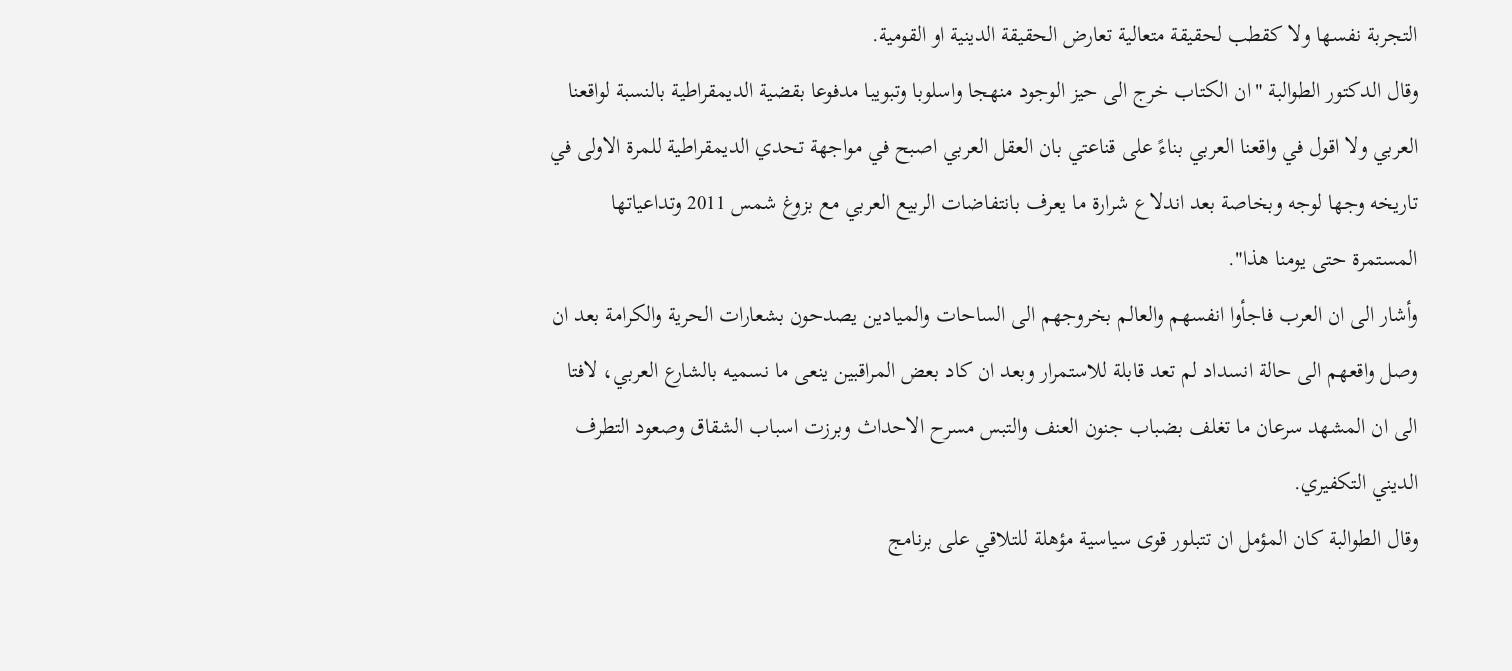التجربة نفسها ولا كقطب لحقيقة متعالية تعارض الحقيقة الدينية او القومية.
وقال الدكتور الطوالبة "ان الكتاب خرج الى حيز الوجود منهجا واسلوبا وتبويبا مدفوعا بقضية الديمقراطية بالنسبة لواقعنا العربي ولا اقول في واقعنا العربي بناءً على قناعتي بان العقل العربي اصبح في مواجهة تحدي الديمقراطية للمرة الاولى في تاريخه وجها لوجه وبخاصة بعد اندلاع شرارة ما يعرف بانتفاضات الربيع العربي مع بزوغ شمس 2011 وتداعياتها المستمرة حتى يومنا هذا".
وأشار الى ان العرب فاجأوا انفسهم والعالم بخروجهم الى الساحات والميادين يصدحون بشعارات الحرية والكرامة بعد ان وصل واقعهم الى حالة انسداد لم تعد قابلة للاستمرار وبعد ان كاد بعض المراقبين ينعى ما نسميه بالشارع العربي، لافتا الى ان المشهد سرعان ما تغلف بضباب جنون العنف والتبس مسرح الاحداث وبرزت اسباب الشقاق وصعود التطرف الديني التكفيري.
وقال الطوالبة كان المؤمل ان تتبلور قوى سياسية مؤهلة للتلاقي على برنامج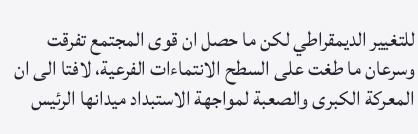للتغيير الديمقراطي لكن ما حصل ان قوى المجتمع تفرقت وسرعان ما طغت على السطح الانتماءات الفرعية، لافتا الى ان المعركة الكبرى والصعبة لمواجهة الاستبداد ميدانها الرئيس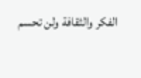الفكر والثقافة ولن تحسم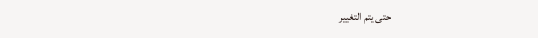حتى يتم التغيير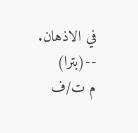في الاذهان.
--(بترا)
م ت/ف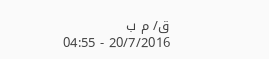ق/ م ب
20/7/2016 - 04:55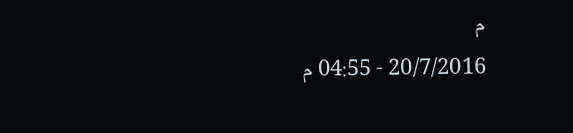م
20/7/2016 - 04:55 م